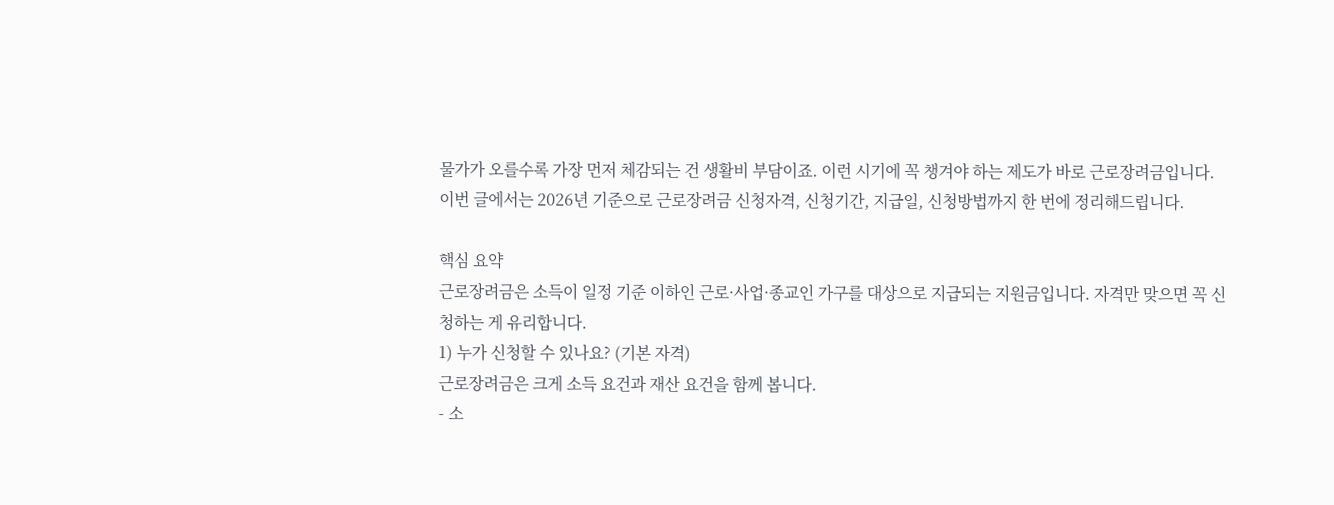물가가 오를수록 가장 먼저 체감되는 건 생활비 부담이죠. 이런 시기에 꼭 챙겨야 하는 제도가 바로 근로장려금입니다.
이번 글에서는 2026년 기준으로 근로장려금 신청자격, 신청기간, 지급일, 신청방법까지 한 번에 정리해드립니다.

핵심 요약
근로장려금은 소득이 일정 기준 이하인 근로·사업·종교인 가구를 대상으로 지급되는 지원금입니다. 자격만 맞으면 꼭 신청하는 게 유리합니다.
1) 누가 신청할 수 있나요? (기본 자격)
근로장려금은 크게 소득 요건과 재산 요건을 함께 봅니다.
- 소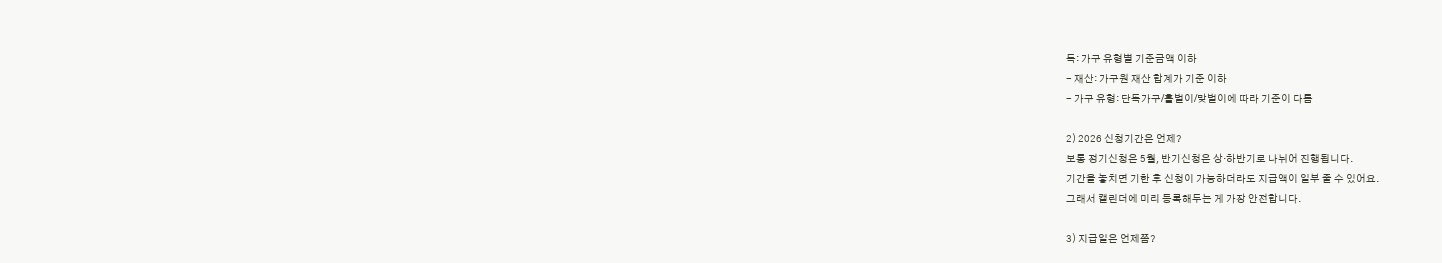득: 가구 유형별 기준금액 이하
- 재산: 가구원 재산 합계가 기준 이하
- 가구 유형: 단독가구/홑벌이/맞벌이에 따라 기준이 다름

2) 2026 신청기간은 언제?
보통 정기신청은 5월, 반기신청은 상·하반기로 나뉘어 진행됩니다.
기간을 놓치면 기한 후 신청이 가능하더라도 지급액이 일부 줄 수 있어요.
그래서 캘린더에 미리 등록해두는 게 가장 안전합니다.

3) 지급일은 언제쯤?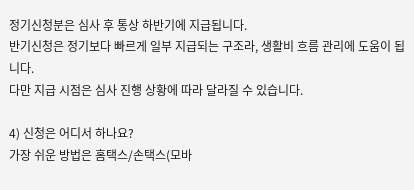정기신청분은 심사 후 통상 하반기에 지급됩니다.
반기신청은 정기보다 빠르게 일부 지급되는 구조라, 생활비 흐름 관리에 도움이 됩니다.
다만 지급 시점은 심사 진행 상황에 따라 달라질 수 있습니다.

4) 신청은 어디서 하나요?
가장 쉬운 방법은 홈택스/손택스(모바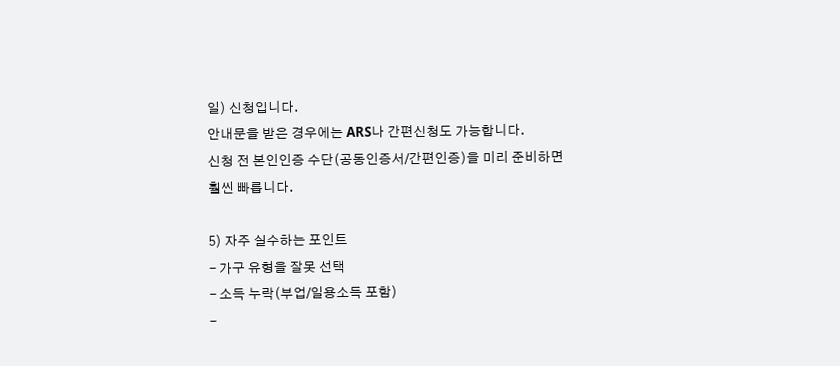일) 신청입니다.
안내문을 받은 경우에는 ARS나 간편신청도 가능합니다.
신청 전 본인인증 수단(공동인증서/간편인증)을 미리 준비하면 훨씬 빠릅니다.

5) 자주 실수하는 포인트
- 가구 유형을 잘못 선택
- 소득 누락(부업/일용소득 포함)
-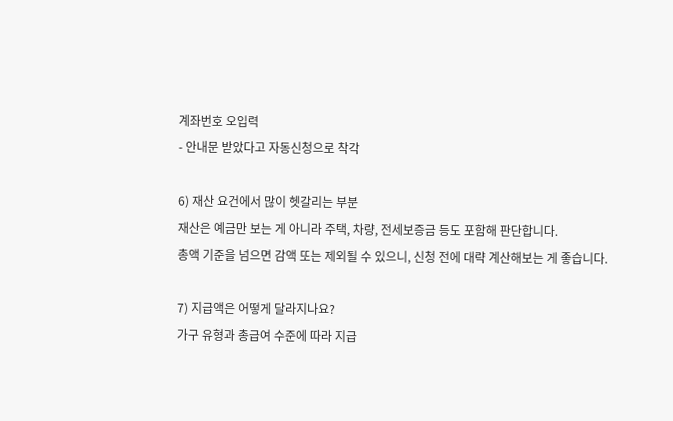계좌번호 오입력
- 안내문 받았다고 자동신청으로 착각

6) 재산 요건에서 많이 헷갈리는 부분
재산은 예금만 보는 게 아니라 주택, 차량, 전세보증금 등도 포함해 판단합니다.
총액 기준을 넘으면 감액 또는 제외될 수 있으니, 신청 전에 대략 계산해보는 게 좋습니다.

7) 지급액은 어떻게 달라지나요?
가구 유형과 총급여 수준에 따라 지급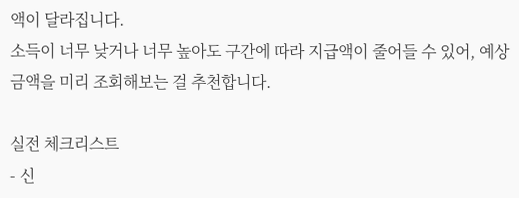액이 달라집니다.
소득이 너무 낮거나 너무 높아도 구간에 따라 지급액이 줄어들 수 있어, 예상 금액을 미리 조회해보는 걸 추천합니다.

실전 체크리스트
- 신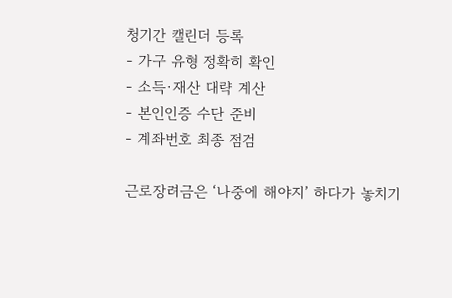청기간 캘린더 등록
- 가구 유형 정확히 확인
- 소득·재산 대략 계산
- 본인인증 수단 준비
- 계좌번호 최종 점검

근로장려금은 ‘나중에 해야지’ 하다가 놓치기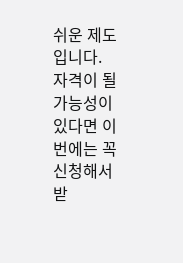쉬운 제도입니다.
자격이 될 가능성이 있다면 이번에는 꼭 신청해서 받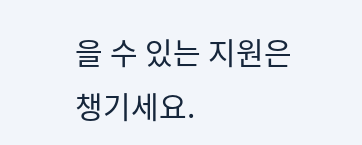을 수 있는 지원은 챙기세요.